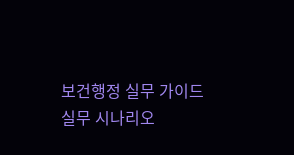보건행정 실무 가이드
실무 시나리오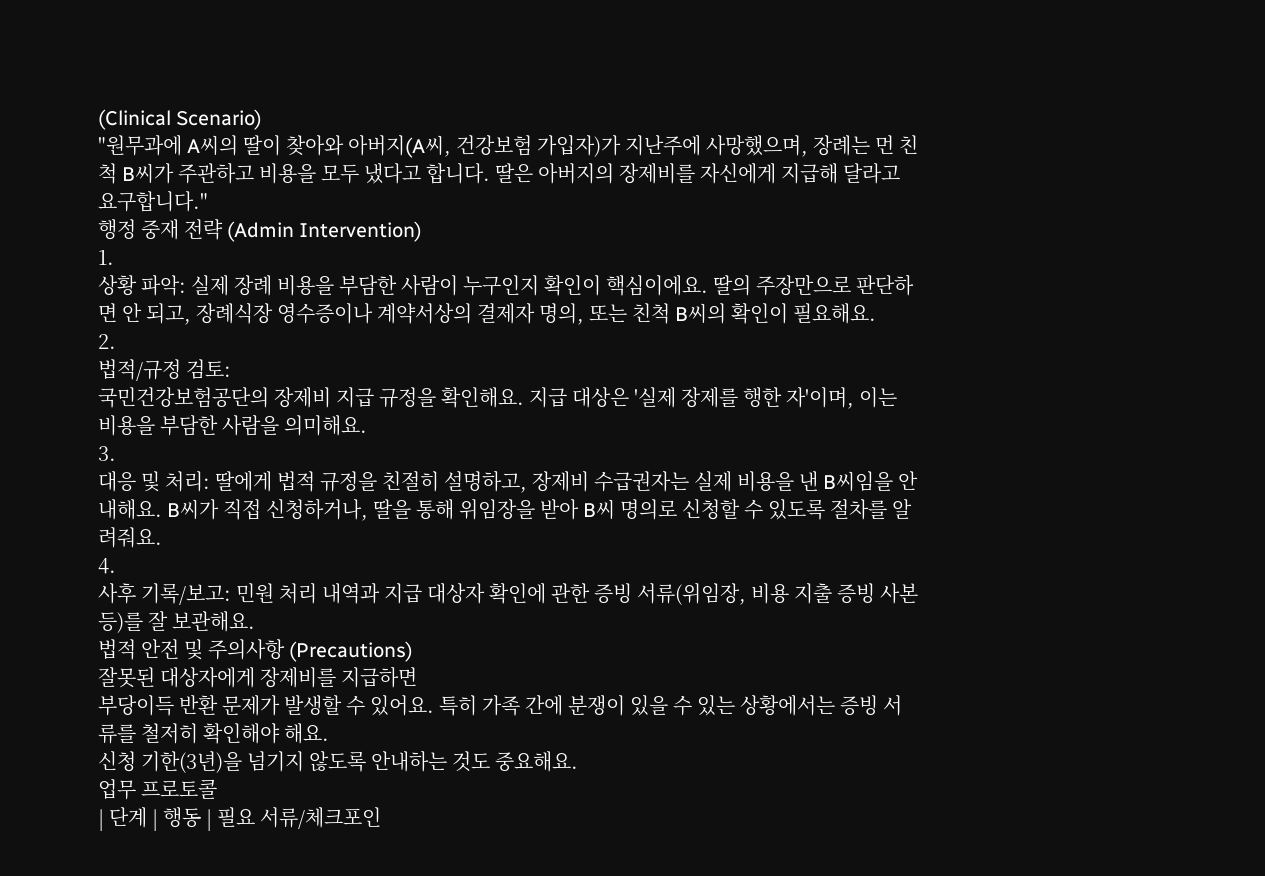(Clinical Scenario)
"원무과에 A씨의 딸이 찾아와 아버지(A씨, 건강보험 가입자)가 지난주에 사망했으며, 장례는 먼 친척 B씨가 주관하고 비용을 모두 냈다고 합니다. 딸은 아버지의 장제비를 자신에게 지급해 달라고 요구합니다."
행정 중재 전략 (Admin Intervention)
1.
상황 파악: 실제 장례 비용을 부담한 사람이 누구인지 확인이 핵심이에요. 딸의 주장만으로 판단하면 안 되고, 장례식장 영수증이나 계약서상의 결제자 명의, 또는 친척 B씨의 확인이 필요해요.
2.
법적/규정 검토:
국민건강보험공단의 장제비 지급 규정을 확인해요. 지급 대상은 '실제 장제를 행한 자'이며, 이는 비용을 부담한 사람을 의미해요.
3.
대응 및 처리: 딸에게 법적 규정을 친절히 설명하고, 장제비 수급권자는 실제 비용을 낸 B씨임을 안내해요. B씨가 직접 신청하거나, 딸을 통해 위임장을 받아 B씨 명의로 신청할 수 있도록 절차를 알려줘요.
4.
사후 기록/보고: 민원 처리 내역과 지급 대상자 확인에 관한 증빙 서류(위임장, 비용 지출 증빙 사본 등)를 잘 보관해요.
법적 안전 및 주의사항 (Precautions)
잘못된 대상자에게 장제비를 지급하면
부당이득 반환 문제가 발생할 수 있어요. 특히 가족 간에 분쟁이 있을 수 있는 상황에서는 증빙 서류를 철저히 확인해야 해요.
신청 기한(3년)을 넘기지 않도록 안내하는 것도 중요해요.
업무 프로토콜
| 단계 | 행동 | 필요 서류/체크포인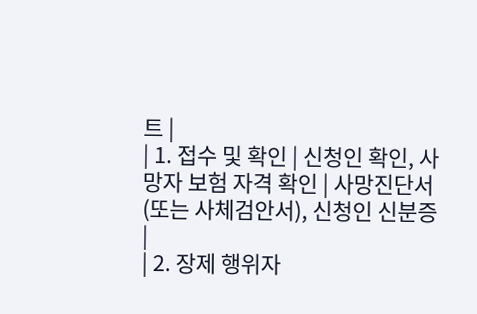트 |
| 1. 접수 및 확인 | 신청인 확인, 사망자 보험 자격 확인 | 사망진단서(또는 사체검안서), 신청인 신분증 |
| 2. 장제 행위자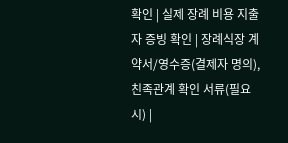확인 | 실제 장례 비용 지출자 증빙 확인 | 장례식장 계약서/영수증(결제자 명의), 친족관계 확인 서류(필요시) |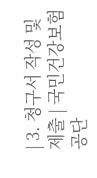| 3. 청구서 작성 및 제출 | 국민건강보험공단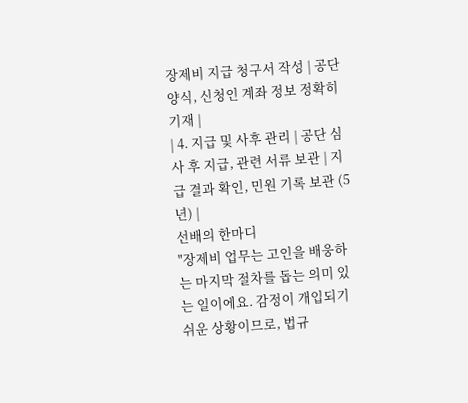장제비 지급 청구서 작성 | 공단 양식, 신청인 계좌 정보 정확히 기재 |
| 4. 지급 및 사후 관리 | 공단 심사 후 지급, 관련 서류 보관 | 지급 결과 확인, 민원 기록 보관 (5년) |
선배의 한마디
"장제비 업무는 고인을 배웅하는 마지막 절차를 돕는 의미 있는 일이에요. 감정이 개입되기 쉬운 상황이므로, 법규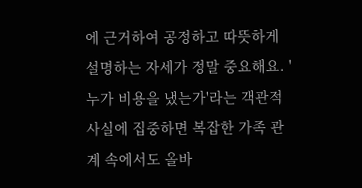에 근거하여 공정하고 따뜻하게 설명하는 자세가 정말 중요해요. '누가 비용을 냈는가'라는 객관적 사실에 집중하면 복잡한 가족 관계 속에서도 올바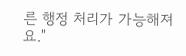른 행정 처리가 가능해져요."